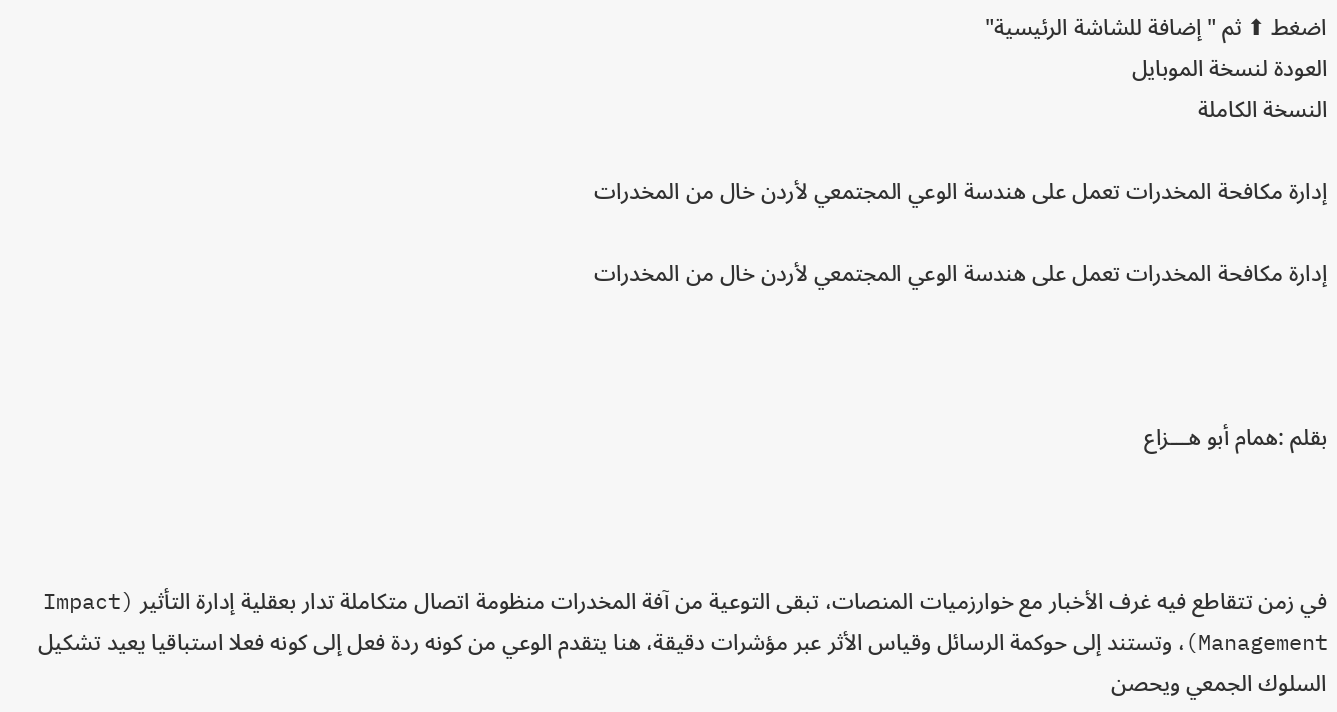اضغط ⬆ ثم "إضافة للشاشة الرئيسية"
العودة لنسخة الموبايل
النسخة الكاملة

إدارة مكافحة المخدرات تعمل على هندسة الوعي المجتمعي لأردن خال من المخدرات

إدارة مكافحة المخدرات تعمل على هندسة الوعي المجتمعي لأردن خال من المخدرات



بقلم :همام أبو هـــزاع



في زمن تتقاطع فيه غرف الأخبار مع خوارزميات المنصات، تبقى التوعية من آفة المخدرات منظومة اتصال متكاملة تدار بعقلية إدارة التأثير (Impact Management)، وتستند إلى حوكمة الرسائل وقياس الأثر عبر مؤشرات دقيقة، هنا يتقدم الوعي من كونه ردة فعل إلى كونه فعلا استباقيا يعيد تشكيل السلوك الجمعي ويحصن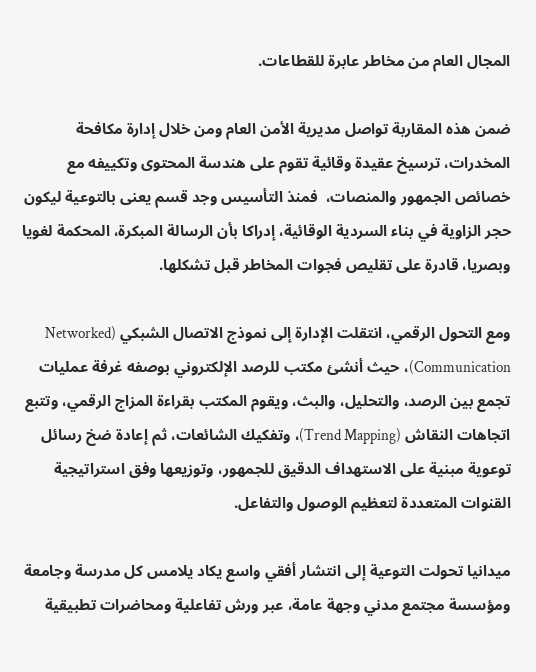المجال العام من مخاطر عابرة للقطاعات.

ضمن هذه المقاربة تواصل مديرية الأمن العام ومن خلال إدارة مكافحة المخدرات، ترسيخ عقيدة وقائية تقوم على هندسة المحتوى وتكييفه مع خصائص الجمهور والمنصات،  فمنذ التأسيس وجد قسم يعنى بالتوعية ليكون حجر الزاوية في بناء السردية الوقائية، إدراكا بأن الرسالة المبكرة، المحكمة لغويا وبصريا، قادرة على تقليص فجوات المخاطر قبل تشكلها.

ومع التحول الرقمي، انتقلت الإدارة إلى نموذج الاتصال الشبكي (Networked Communication)، حيث أنشئ مكتب للرصد الإلكتروني بوصفه غرفة عمليات تجمع بين الرصد، والتحليل، والبث، ويقوم المكتب بقراءة المزاج الرقمي، وتتبع اتجاهات النقاش (Trend Mapping)، وتفكيك الشائعات، ثم إعادة ضخ رسائل توعوية مبنية على الاستهداف الدقيق للجمهور، وتوزيعها وفق استراتيجية القنوات المتعددة لتعظيم الوصول والتفاعل.

ميدانيا تحولت التوعية إلى انتشار أفقي واسع يكاد يلامس كل مدرسة وجامعة ومؤسسة مجتمع مدني وجهة عامة، عبر ورش تفاعلية ومحاضرات تطبيقية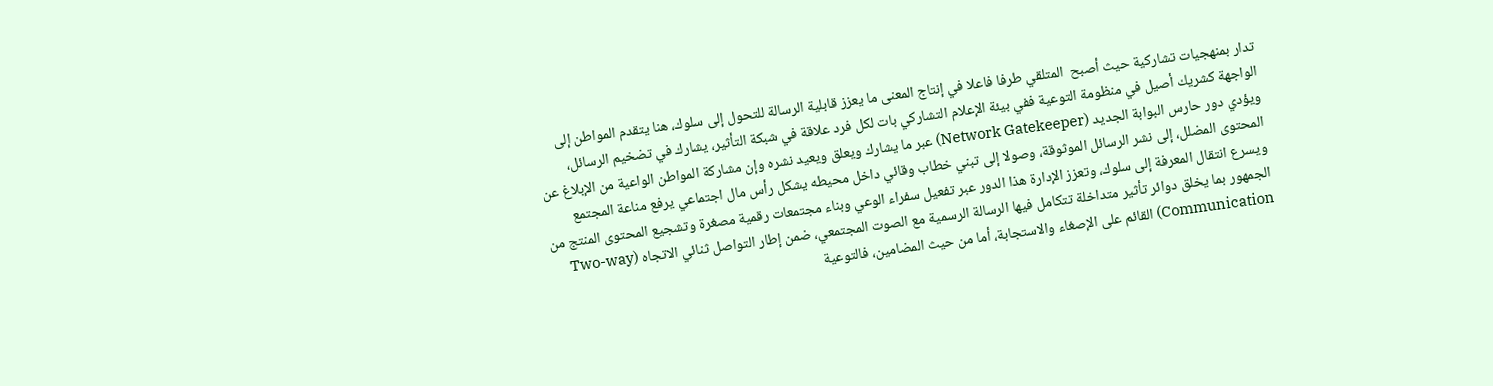تدار بمنهجيات تشاركية حيث أصبح  المتلقي طرفا فاعلا في إنتاج المعنى ما يعزز قابلية الرسالة للتحول إلى سلوك، هنا يتقدم المواطن إلى الواجهة كشريك أصيل في منظومة التوعية ففي بيئة الإعلام التشاركي بات لكل فرد علاقة في شبكة التأثير، يشارك في تضخيم الرسائل، ويؤدي دور حارس البوابة الجديد (Network Gatekeeper) عبر ما يشارك ويعلق ويعيد نشره وإن مشاركة المواطن الواعية من الإبلاغ عن المحتوى المضلل، إلى نشر الرسائل الموثوقة، وصولا إلى تبني خطاب وقائي داخل محيطه يشكل رأس مال اجتماعي يرفع مناعة المجتمع ويسرع انتقال المعرفة إلى سلوك، وتعزز الإدارة هذا الدور عبر تفعيل سفراء الوعي وبناء مجتمعات رقمية مصغرة وتشجيع المحتوى المنتج من الجمهور بما يخلق دوائر تأثير متداخلة تتكامل فيها الرسالة الرسمية مع الصوت المجتمعي، ضمن إطار التواصل ثنائي الاتجاه (Two-way Communication) القائم على الإصغاء والاستجابة، أما من حيث المضامين، فالتوعية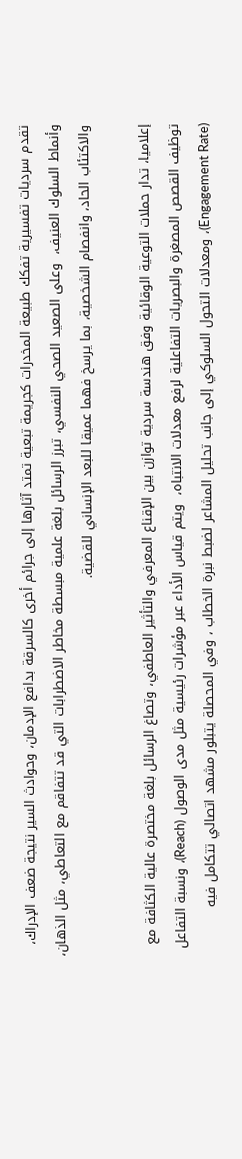تقدم سرديات تفسيرية تفكك طبيعة المخدرات كجريمة تبعية تمتد آثارها إلى جرائم أخرى كالسرقة بدافع الإدمان، وحوادث السير نتيجة ضعف الإدراك، وأنماط السلوك العنيف،  وعلى الصعيد الصحي النفسي، تبرز الرسائل بلغة علمية مبسطة مخاطر الاضطرابات التي قد تتفاقم مع التعاطي، مثل الذهان، والاكتئاب الحاد، وانفصام الشخصية، بما يرسخ فهما عميقا للبعد الإنساني للقضية.

إعلاميا، تدار حملات التوعية الوقائية وفق هندسة سردية توازن بين الإقناع المعرفي والتأثير العاطفي، وتصاغ الرسائل بلغة مختصرة عالية الكثافة مع توظيف القصص المصغرة والبصريات التفاعلية لرفع معدلات الانتباه،  ويتم قياس الأداء عبر مؤشرات رئيسية مثل مدى الوصول (Reach)، ونسبة التفاعل (Engagement Rate)، ومعدلات التحول السلوكي إلى جانب تحليل المشاعر لضبط نبرة الخطاب ، وفي المحصلة يتبلور مشهد اتصالي تتكامل فيه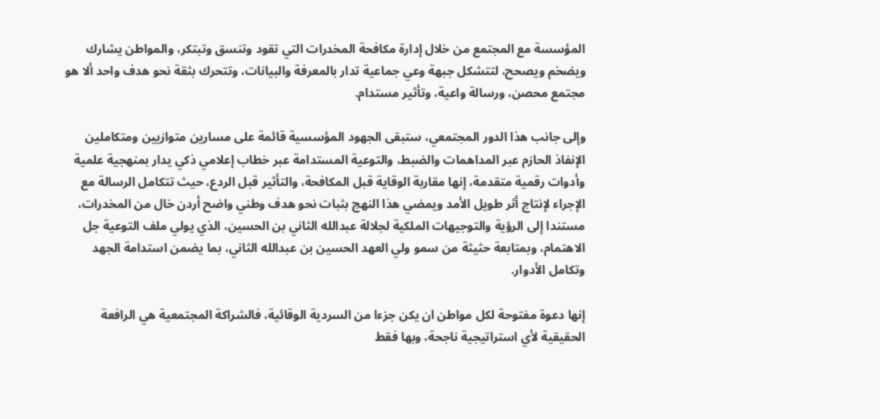المؤسسة مع المجتمع من خلال إدارة مكافحة المخدرات التي تقود وتنسق وتبتكر، والمواطن يشارك ويضخم ويصحح، لتتشكل جبهة وعي جماعية تدار بالمعرفة والبيانات، وتتحرك بثقة نحو هدف واحد ألا هو مجتمع محصن، ورسالة واعية، وتأثير مستدام.

وإلى جانب هذا الدور المجتمعي، ستبقى الجهود المؤسسية قائمة على مسارين متوازيين ومتكاملين الإنفاذ الحازم عبر المداهمات والضبط، والتوعية المستدامة عبر خطاب إعلامي ذكي يدار بمنهجية علمية وأدوات رقمية متقدمة، إنها مقاربة الوقاية قبل المكافحة، والتأثير قبل الردع، حيث تتكامل الرسالة مع الإجراء لإنتاج أثر طويل الأمد ويمضي هذا النهج بثبات نحو هدف وطني واضح أردن خال من المخدرات، مستندا إلى الرؤية والتوجيهات الملكية لجلالة عبدالله الثاني بن الحسين، الذي يولي ملف التوعية جل الاهتمام، وبمتابعة حثيثة من سمو ولي العهد الحسين بن عبدالله الثاني، بما يضمن استدامة الجهد وتكامل الأدوار.

إنها دعوة مفتوحة لكل مواطن ان يكن جزءا من السردية الوقائية، فالشراكة المجتمعية هي الرافعة الحقيقية لأي استراتيجية ناجحة، وبها فقط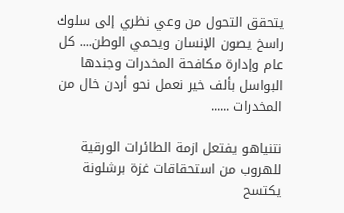يتحقق التحول من وعي نظري إلى سلوك راسخ يصون الإنسان ويحمي الوطن.... كل عام وإدارة مكافحة المخدرات وجندها البواسل بألف خير نعمل نحو أردن خال من المخدرات ......

نتنياهو يفتعل ازمة الطائرات الورقية للهروب من استحقاقات غزة برشلونة يكتسح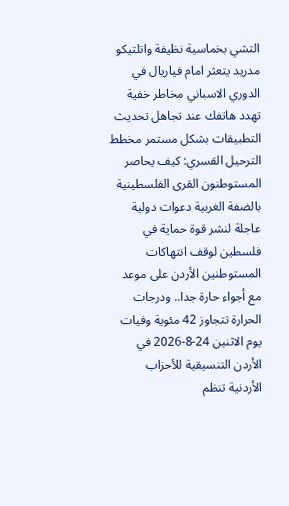التشي بخماسية نظيفة واتلتيكو مدريد يتعثر امام فياريال في الدوري الاسباني مخاطر خفية تهدد هاتفك عند تجاهل تحديث التطبيقات بشكل مستمر مخطط الترحيل القسري: كيف يحاصر المستوطنون القرى الفلسطينية بالضفة الغربية دعوات دولية عاجلة لنشر قوة حماية في فلسطين لوقف انتهاكات المستوطنين الأردن على موعد مع أجواء حارة جدا.. ودرجات الحرارة تتجاوز 42 مئوية وفيات يوم الاثنين 24-8-2026 في الأردن التنسيقية للأحزاب الأردنية تنظم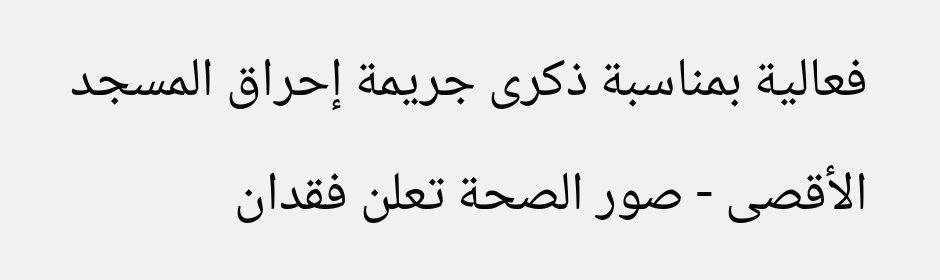فعالية بمناسبة ذكرى جريمة إحراق المسجد الأقصى - صور الصحة تعلن فقدان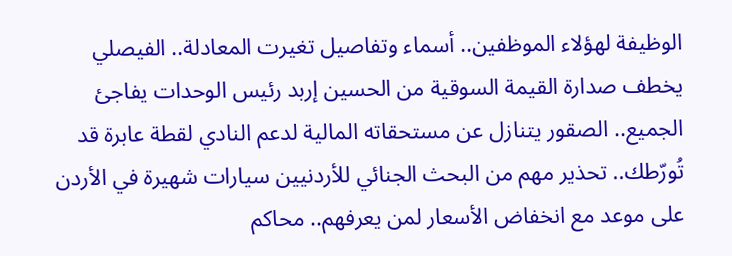الوظيفة لهؤلاء الموظفين.. أسماء وتفاصيل تغيرت المعادلة.. الفيصلي يخطف صدارة القيمة السوقية من الحسين إربد رئيس الوحدات يفاجئ الجميع.. الصقور يتنازل عن مستحقاته المالية لدعم النادي لقطة عابرة قد تُورّطك.. تحذير مهم من البحث الجنائي للأردنيين سيارات شهيرة في الأردن على موعد مع انخفاض الأسعار لمن يعرفهم.. محاكم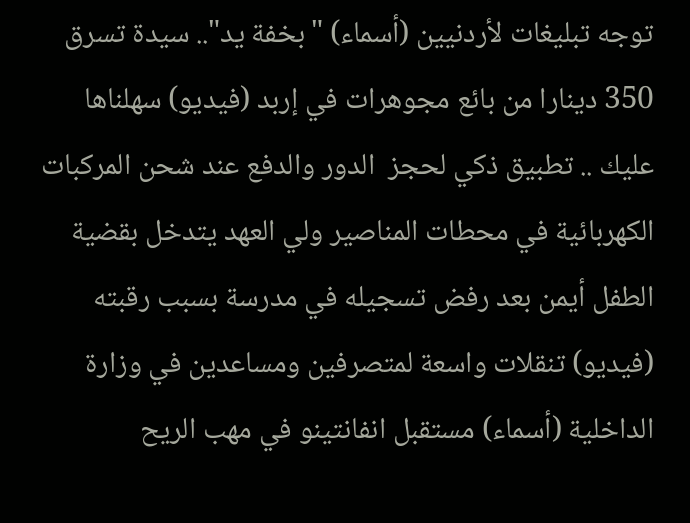توجه تبليغات لأردنيين (أسماء) "بخفة يد".. سيدة تسرق 350 دينارا من بائع مجوهرات في إربد (فيديو) سهلناها عليك .. تطبيق ذكي لحجز  الدور والدفع عند شحن المركبات الكهربائية في محطات المناصير ولي العهد يتدخل بقضية الطفل أيمن بعد رفض تسجيله في مدرسة بسبب رقبته (فيديو) تنقلات واسعة لمتصرفين ومساعدين في وزارة الداخلية (أسماء) مستقبل انفانتينو في مهب الريح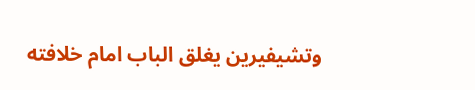وتشيفيرين يغلق الباب امام خلافته